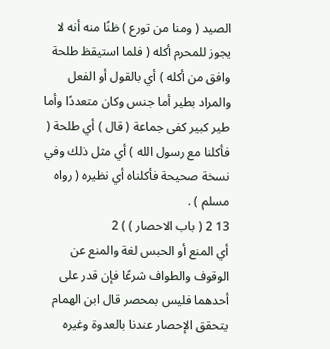الصيد ( ومنا من تورع ) ظنًا منه أنه لا يجوز للمحرم أكله ( فلما استيقظ طلحة وافق من أكله ) أي بالقول أو الفعل والمراد بطير أما جنس وكان متعددًا وأما طير كبير كفى جماعة ( قال ) أي طلحة ( فأكلنا مع رسول الله ) أي مثل ذلك وفي نسخة صحيحة فأكلناه أي نظيره ( رواه مسلم ) .
13 2 ( باب الاحصار ) ) 2
أي المنع أو الحبس لغة والمنع عن الوقوف والطواف شرعًا فإن قدر على أحدهما فليس بمحصر قال ابن الهمام يتحقق الإحصار عندنا بالعدوة وغيره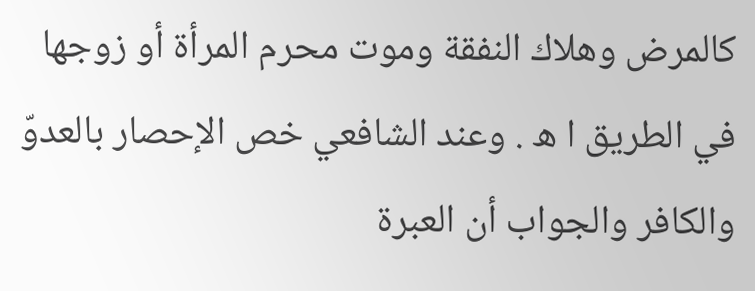كالمرض وهلاك النفقة وموت محرم المرأة أو زوجها في الطريق ا ه . وعند الشافعي خص الإحصار بالعدوّ والكافر والجواب أن العبرة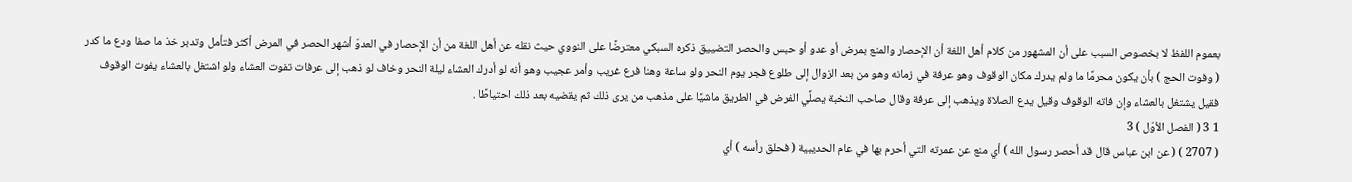بعموم اللفظ لا بخصوص السبب على أن المشهور من كلام أهل اللغة أن الإحصار والمنع بمرض أو عدو أو حبس والحصر التضييق ذكره السبكي معترضًا على النووي حيث نقله عن أهل اللغة من أن الإحصار في العدوّ أشهر الحصر في المرض أكثر فتأمل وتدبر خذ ما صفا ودع ما كدر ( وفوت الحج ) بأن يكون محرمًا ما ولم يدرك مكان الوقوف وهو عرفة في زمانه وهو من بعد الزوال إلى طلوع فجر يوم النحر ولو ساعة وهنا فرع غريب وأمر عجيب وهو أنه لو أدرك العشاء ليلة النحر وخاف لو ذهب إلى عرفات تفوت العشاء ولو اشتغل بالعشاء يفوت الوقوف فقيل يشتغل بالعشاء وإن فاته الوقوف وقيل يدع الصلاة ويذهب إلى عرفة وقال صاحب النخبة يصلِّي الفرض في الطريق ماشيًا على مذهب من يرى ذلك ثم يقضيه بعد ذلك احتياطًا .
1 3 ( الفصل الأوّل ) 3
( 2707 ) ( عن ابن عباس قال قد أحصر رسول الله ) أي منع عن عمرته التي أحرم بها في عام الحديبية ( فحلق رأسه ) أي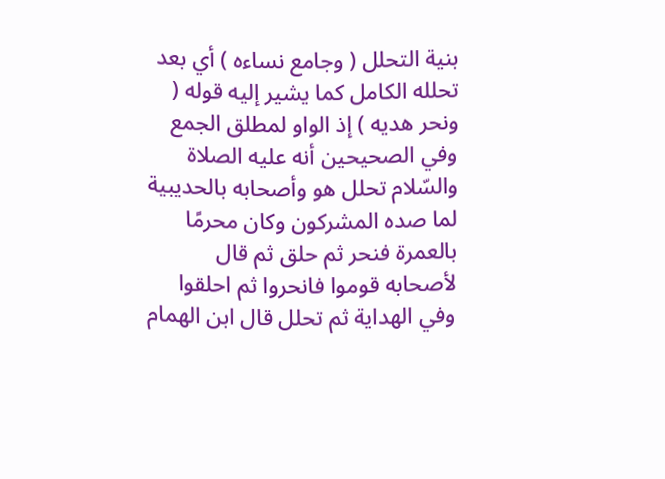بنية التحلل ( وجامع نساءه ) أي بعد تحلله الكامل كما يشير إليه قوله ( ونحر هديه ) إذ الواو لمطلق الجمع وفي الصحيحين أنه عليه الصلاة والسّلام تحلل هو وأصحابه بالحديبية لما صده المشركون وكان محرمًا بالعمرة فنحر ثم حلق ثم قال لأصحابه قوموا فانحروا ثم احلقوا وفي الهداية ثم تحلل قال ابن الهمام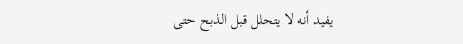يفيد أنه لا يتحلل قبل الذبح حتى